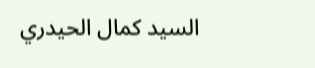السيد كمال الحيدري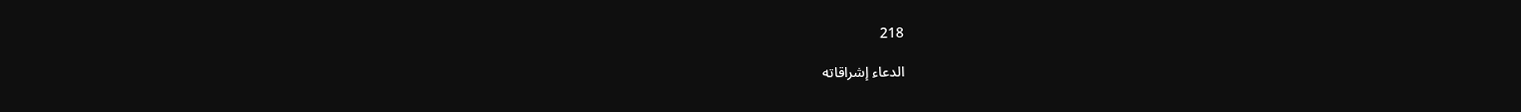218

الدعاء إشراقاته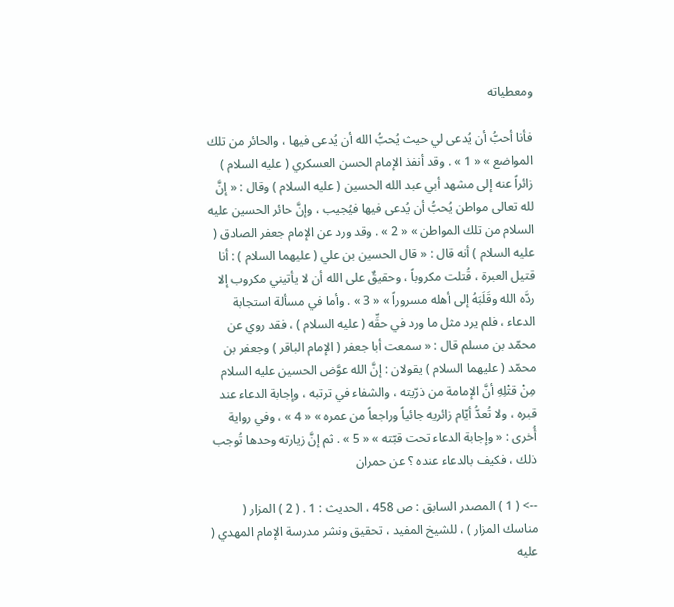ومعطياته

فأنا أحبُّ أن يُدعى لي حيث يُحبُّ الله أن يُدعى فيها ، والحائر من تلك المواضع » « 1 » . وقد أنفذ الإمام الحسن العسكري ( عليه السلام ) زائراً عنه إلى مشهد أبي عبد الله الحسين ( عليه السلام ) وقال : « إنَّ لله تعالى مواطن يُحبُّ أن يُدعى فيها فيُجيب ، وإنَّ حائر الحسين عليه السلام من تلك المواطن » « 2 » . وقد ورد عن الإمام جعفر الصادق ( عليه السلام ) أنه قال : « قال الحسين بن علي ( عليهما السلام ) : أنا قتيل العبرة ، قُتلت مكروباً ، وحقيقٌ على الله أن لا يأتيني مكروب إلا ردَّه الله وقَلَبَهُ إلى أهله مسروراً » « 3 » . وأما في مسألة استجابة الدعاء ، فلم يرد مثل ما ورد في حقِّه ( عليه السلام ) ، فقد روي عن محمّد بن مسلم قال : « سمعت أبا جعفر ( الإمام الباقر ) وجعفر بن محمّد ( عليهما السلام ) يقولان : إنَّ الله عوَّض الحسين عليه السلام مِنْ قتْلِهِ أنَّ الإمامة من ذرّيته ، والشفاء في ترتبه ، وإجابة الدعاء عند قبره ، ولا تُعدُّ أيّام زائريه جائياً وراجعاً من عمره » « 4 » ، وفي رواية أُخرى : « وإجابة الدعاء تحت قبّته » « 5 » . ثم إنَّ زيارته وحدها تُوجب ذلك ، فكيف بالدعاء عنده ؟ عن حمران

--> ( 1 ) المصدر السابق : ص 458 ، الحديث : 1 . ( 2 ) المزار ( مناسك المزار ) ، للشيخ المفيد ، تحقيق ونشر مدرسة الإمام المهدي ( عليه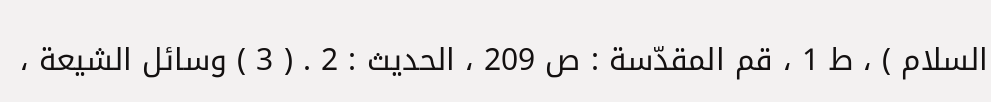السلام ) ، ط 1 ، قم المقدّسة : ص 209 ، الحديث : 2 . ( 3 ) وسائل الشيعة ،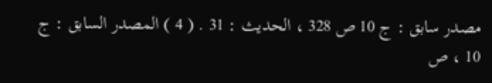مصدر سابق : ج 10 ص 328 ، الحديث : 31 . ( 4 ) المصدر السابق : ج 10 ، ص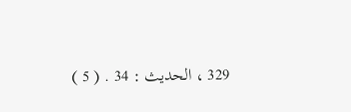329 ، الحديث : 34 . ( 5 )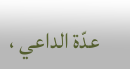عدّة الداعي ،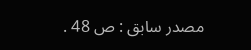مصدر سابق : ص 48 .